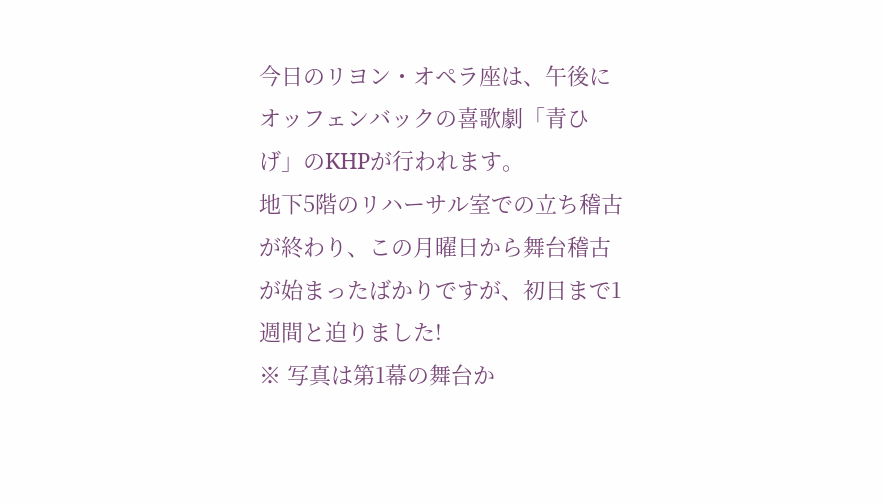今日のリヨン・オペラ座は、午後にオッフェンバックの喜歌劇「青ひげ」のKHPが行われます。
地下5階のリハーサル室での立ち稽古が終わり、この月曜日から舞台稽古が始まったばかりですが、初日まで1週間と迫りました!
※ 写真は第1幕の舞台か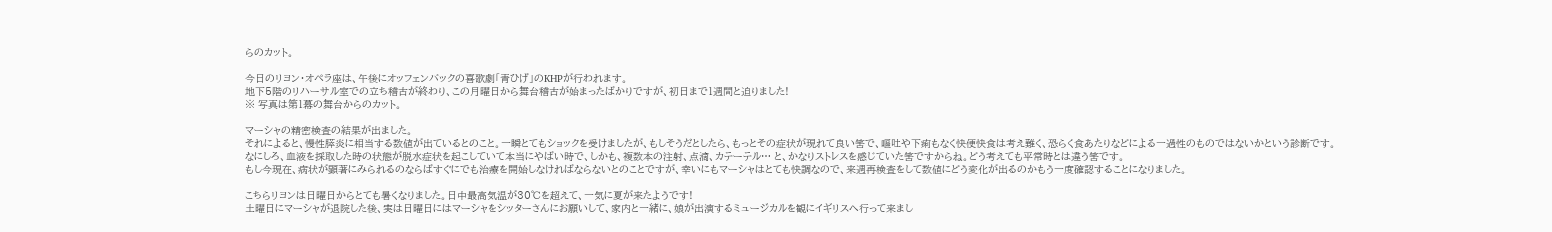らのカット。

今日のリヨン・オペラ座は、午後にオッフェンバックの喜歌劇「青ひげ」のKHPが行われます。
地下5階のリハーサル室での立ち稽古が終わり、この月曜日から舞台稽古が始まったばかりですが、初日まで1週間と迫りました!
※ 写真は第1幕の舞台からのカット。

マーシャの精密検査の結果が出ました。
それによると、慢性膵炎に相当する数値が出ているとのこと。一瞬とてもショックを受けましたが、もしそうだとしたら、もっとその症状が現れて良い筈で、嘔吐や下痢もなく快便快食は考え難く、恐らく食あたりなどによる一過性のものではないかという診断です。
なにしろ、血液を採取した時の状態が脱水症状を起こしていて本当にやばい時で、しかも、複数本の注射、点滴、カテーテル… と、かなりストレスを感じていた筈ですからね。どう考えても平常時とは違う筈です。
もし今現在、病状が顕著にみられるのならばすぐにでも治療を開始しなければならないとのことですが、幸いにもマーシャはとても快調なので、来週再検査をして数値にどう変化が出るのかもう一度確認することになりました。

こちらリヨンは日曜日からとても暑くなりました。日中最高気温が30℃を超えて、一気に夏が来たようです!
土曜日にマーシャが退院した後、実は日曜日にはマーシャをシッターさんにお願いして、家内と一緒に、娘が出演するミュージカルを観にイギリスへ行って来まし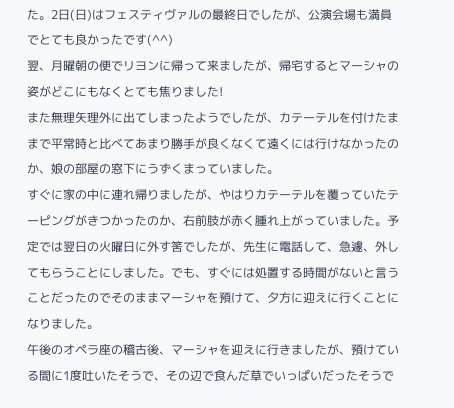た。2日(日)はフェスティヴァルの最終日でしたが、公演会場も満員でとても良かったです(^^)
翌、月曜朝の便でリヨンに帰って来ましたが、帰宅するとマーシャの姿がどこにもなくとても焦りました!
また無理矢理外に出てしまったようでしたが、カテーテルを付けたままで平常時と比べてあまり勝手が良くなくて遠くには行けなかったのか、娘の部屋の窓下にうずくまっていました。
すぐに家の中に連れ帰りましたが、やはりカテーテルを覆っていたテーピングがきつかったのか、右前肢が赤く腫れ上がっていました。予定では翌日の火曜日に外す筈でしたが、先生に電話して、急遽、外してもらうことにしました。でも、すぐには処置する時間がないと言うことだったのでそのままマーシャを預けて、夕方に迎えに行くことになりました。
午後のオペラ座の稽古後、マーシャを迎えに行きましたが、預けている間に1度吐いたそうで、その辺で食んだ草でいっぱいだったそうで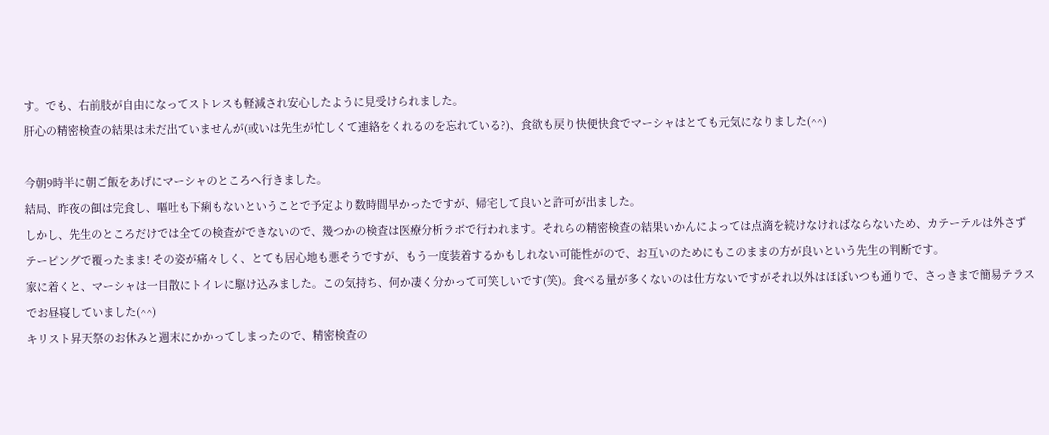す。でも、右前肢が自由になってストレスも軽減され安心したように見受けられました。
肝心の精密検査の結果は未だ出ていませんが(或いは先生が忙しくて連絡をくれるのを忘れている?)、食欲も戻り快便快食でマーシャはとても元気になりました(^^)

今朝9時半に朝ご飯をあげにマーシャのところへ行きました。
結局、昨夜の餌は完食し、嘔吐も下痢もないということで予定より数時間早かったですが、帰宅して良いと許可が出ました。
しかし、先生のところだけでは全ての検査ができないので、幾つかの検査は医療分析ラボで行われます。それらの精密検査の結果いかんによっては点滴を続けなければならないため、カテーテルは外さずテーピングで覆ったまま! その姿が痛々しく、とても居心地も悪そうですが、もう一度装着するかもしれない可能性がので、お互いのためにもこのままの方が良いという先生の判断です。
家に着くと、マーシャは一目散にトイレに駆け込みました。この気持ち、何か凄く分かって可笑しいです(笑)。食べる量が多くないのは仕方ないですがそれ以外はほぼいつも通りで、さっきまで簡易テラスでお昼寝していました(^^)
キリスト昇天祭のお休みと週末にかかってしまったので、精密検査の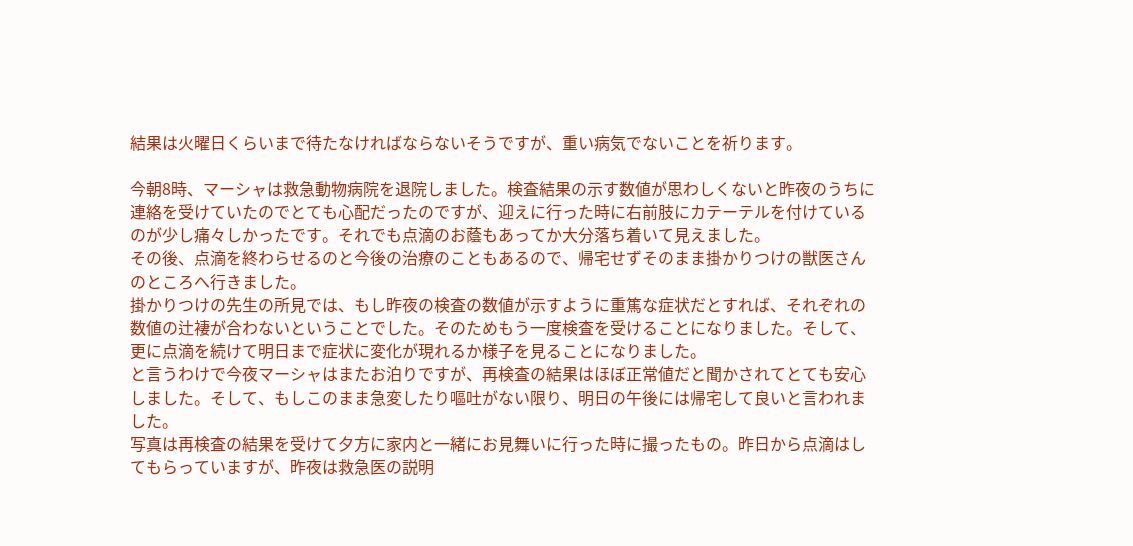結果は火曜日くらいまで待たなければならないそうですが、重い病気でないことを祈ります。

今朝8時、マーシャは救急動物病院を退院しました。検査結果の示す数値が思わしくないと昨夜のうちに連絡を受けていたのでとても心配だったのですが、迎えに行った時に右前肢にカテーテルを付けているのが少し痛々しかったです。それでも点滴のお蔭もあってか大分落ち着いて見えました。
その後、点滴を終わらせるのと今後の治療のこともあるので、帰宅せずそのまま掛かりつけの獣医さんのところへ行きました。
掛かりつけの先生の所見では、もし昨夜の検査の数値が示すように重篤な症状だとすれば、それぞれの数値の辻褄が合わないということでした。そのためもう一度検査を受けることになりました。そして、更に点滴を続けて明日まで症状に変化が現れるか様子を見ることになりました。
と言うわけで今夜マーシャはまたお泊りですが、再検査の結果はほぼ正常値だと聞かされてとても安心しました。そして、もしこのまま急変したり嘔吐がない限り、明日の午後には帰宅して良いと言われました。
写真は再検査の結果を受けて夕方に家内と一緒にお見舞いに行った時に撮ったもの。昨日から点滴はしてもらっていますが、昨夜は救急医の説明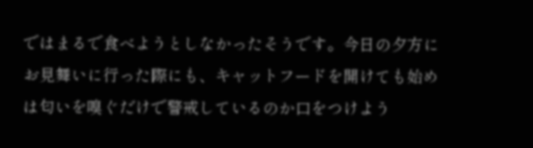ではまるで食べようとしなかったそうです。今日の夕方にお見舞いに行った際にも、キャットフードを開けても始めは匂いを嗅ぐだけで警戒しているのか口をつけよう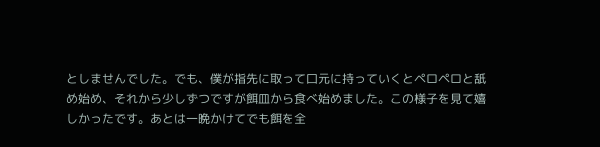としませんでした。でも、僕が指先に取って口元に持っていくとペロペロと舐め始め、それから少しずつですが餌皿から食べ始めました。この様子を見て嬉しかったです。あとは一晩かけてでも餌を全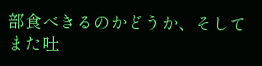部食べきるのかどうか、そしてまた吐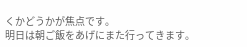くかどうかが焦点です。
明日は朝ご飯をあげにまた行ってきます。